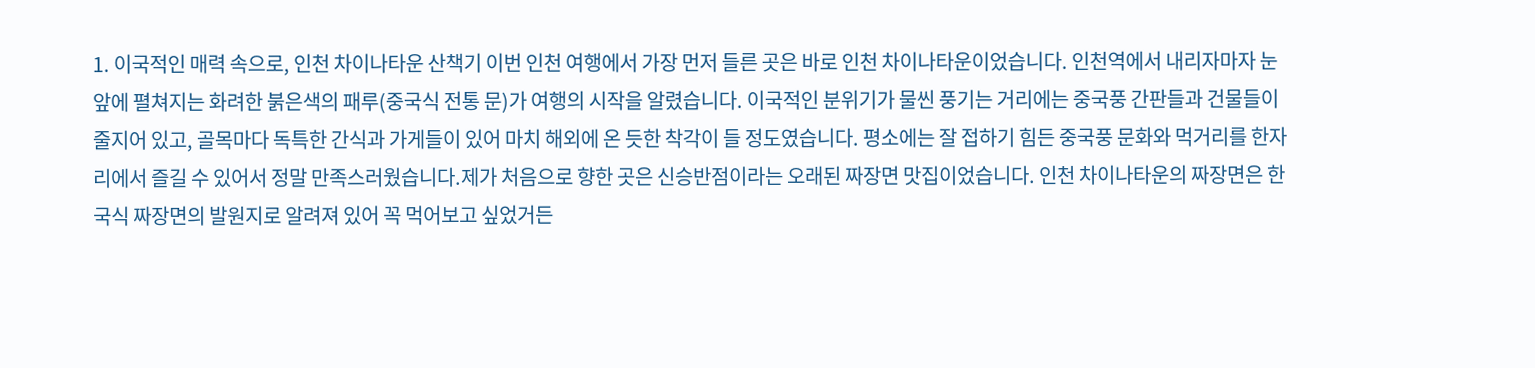1. 이국적인 매력 속으로, 인천 차이나타운 산책기 이번 인천 여행에서 가장 먼저 들른 곳은 바로 인천 차이나타운이었습니다. 인천역에서 내리자마자 눈앞에 펼쳐지는 화려한 붉은색의 패루(중국식 전통 문)가 여행의 시작을 알렸습니다. 이국적인 분위기가 물씬 풍기는 거리에는 중국풍 간판들과 건물들이 줄지어 있고, 골목마다 독특한 간식과 가게들이 있어 마치 해외에 온 듯한 착각이 들 정도였습니다. 평소에는 잘 접하기 힘든 중국풍 문화와 먹거리를 한자리에서 즐길 수 있어서 정말 만족스러웠습니다.제가 처음으로 향한 곳은 신승반점이라는 오래된 짜장면 맛집이었습니다. 인천 차이나타운의 짜장면은 한국식 짜장면의 발원지로 알려져 있어 꼭 먹어보고 싶었거든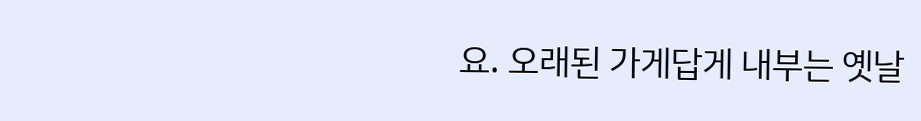요. 오래된 가게답게 내부는 옛날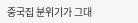중국집 분위기가 그대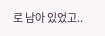로 남아 있었고..